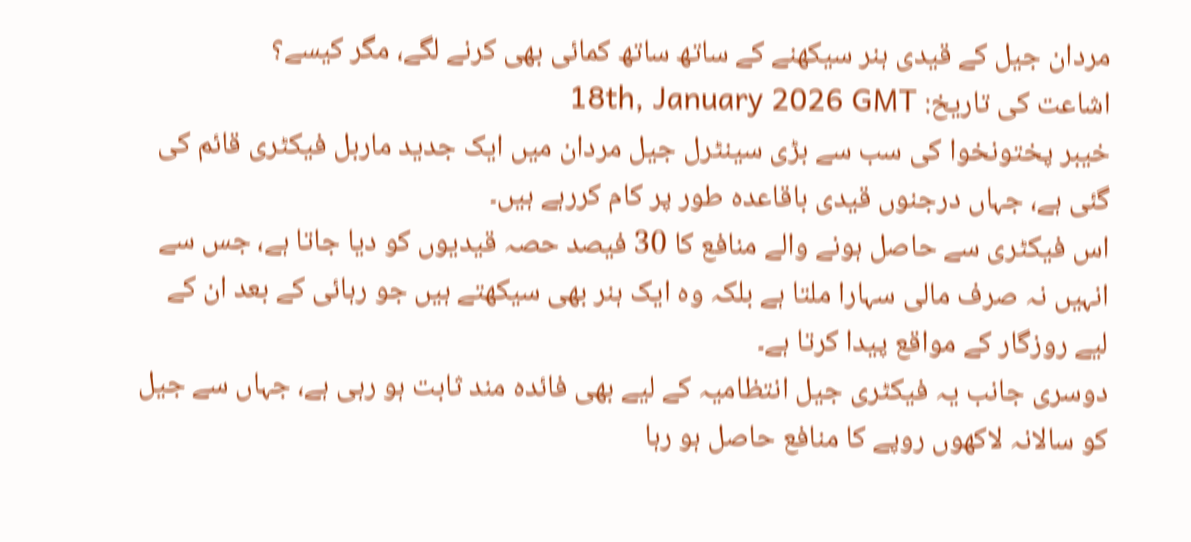مردان جیل کے قیدی ہنر سیکھنے کے ساتھ ساتھ کمائی بھی کرنے لگے، مگر کیسے؟
اشاعت کی تاریخ: 18th, January 2026 GMT
خیبر پختونخوا کی سب سے بڑی سینٹرل جیل مردان میں ایک جدید ماربل فیکٹری قائم کی گئی ہے، جہاں درجنوں قیدی باقاعدہ طور پر کام کررہے ہیں۔
اس فیکٹری سے حاصل ہونے والے منافع کا 30 فیصد حصہ قیدیوں کو دیا جاتا ہے، جس سے انہیں نہ صرف مالی سہارا ملتا ہے بلکہ وہ ایک ہنر بھی سیکھتے ہیں جو رہائی کے بعد ان کے لیے روزگار کے مواقع پیدا کرتا ہے۔
دوسری جانب یہ فیکٹری جیل انتظامیہ کے لیے بھی فائدہ مند ثابت ہو رہی ہے، جہاں سے جیل کو سالانہ لاکھوں روپے کا منافع حاصل ہو رہا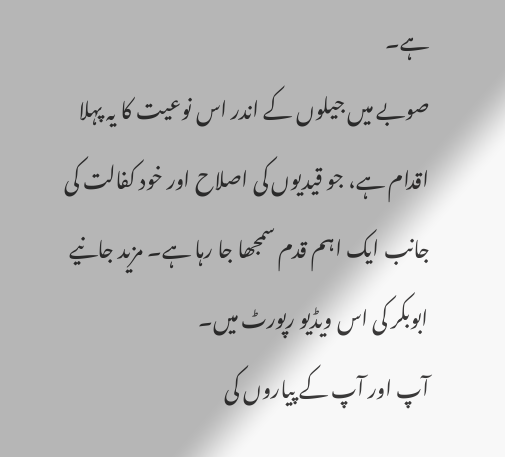ہے۔
صوبے میں جیلوں کے اندر اس نوعیت کا یہ پہلا اقدام ہے، جو قیدیوں کی اصلاح اور خود کفالت کی جانب ایک اہم قدم سمجھا جا رہا ہے۔ مزید جانیے ابوبکر کی اس ویڈیو رپورٹ میں۔
آپ اور آپ کے پیاروں کی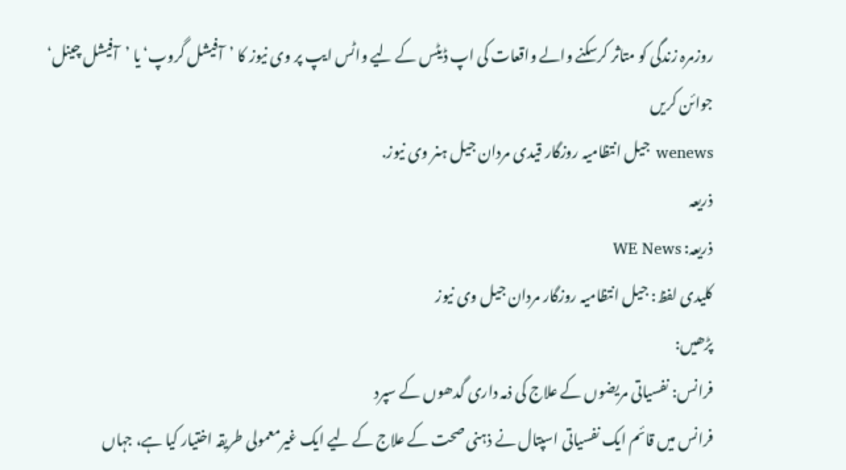روزمرہ زندگی کو متاثر کرسکنے والے واقعات کی اپ ڈیٹس کے لیے واٹس ایپ پر وی نیوز کا ’آفیشل گروپ‘ یا ’آفیشل چینل‘ جوائن کریں
wenews جیل انتظامیہ روزگار قیدی مردان جیل ہنر وی نیوز.
ذریعہ
ذریعہ: WE News
کلیدی لفظ: جیل انتظامیہ روزگار مردان جیل وی نیوز
پڑھیں:
فرانس: نفسیاتی مریضوں کے علاج کی ذمہ داری گدھوں کے سپرد
فرانس میں قائم ایک نفسیاتی اسپتال نے ذہنی صحت کے علاج کے لیے ایک غیرمعمولی طریقہ اختیار کیا ہے، جہاں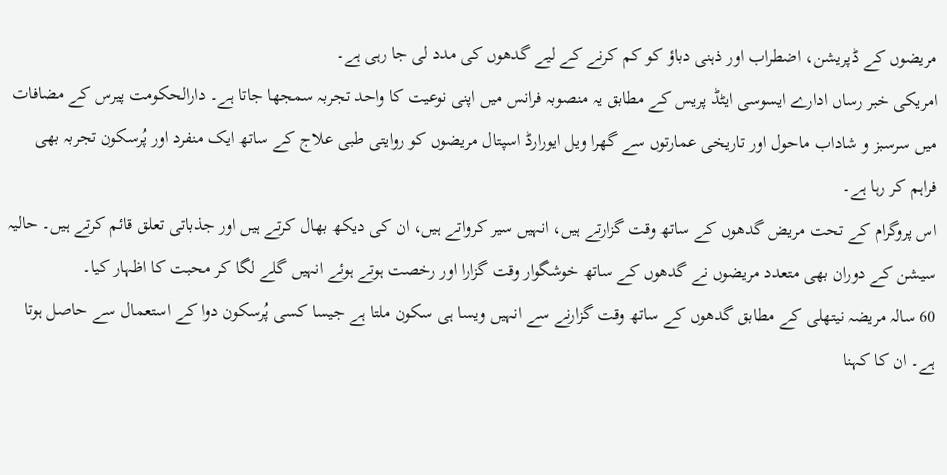مریضوں کے ڈپریشن، اضطراب اور ذہنی دباؤ کو کم کرنے کے لیے گدھوں کی مدد لی جا رہی ہے۔
امریکی خبر رساں ادارے ایسوسی ایٹڈ پریس کے مطابق یہ منصوبہ فرانس میں اپنی نوعیت کا واحد تجربہ سمجھا جاتا ہے۔ دارالحکومت پیرس کے مضافات میں سرسبز و شاداب ماحول اور تاریخی عمارتوں سے گھرا ویل ایورارڈ اسپتال مریضوں کو روایتی طبی علاج کے ساتھ ایک منفرد اور پُرسکون تجربہ بھی فراہم کر رہا ہے۔
اس پروگرام کے تحت مریض گدھوں کے ساتھ وقت گزارتے ہیں، انہیں سیر کرواتے ہیں، ان کی دیکھ بھال کرتے ہیں اور جذباتی تعلق قائم کرتے ہیں۔ حالیہ سیشن کے دوران بھی متعدد مریضوں نے گدھوں کے ساتھ خوشگوار وقت گزارا اور رخصت ہوتے ہوئے انہیں گلے لگا کر محبت کا اظہار کیا۔
60 سالہ مریضہ نیتھلی کے مطابق گدھوں کے ساتھ وقت گزارنے سے انہیں ویسا ہی سکون ملتا ہے جیسا کسی پُرسکون دوا کے استعمال سے حاصل ہوتا ہے۔ ان کا کہنا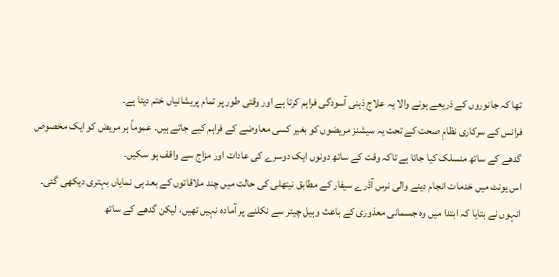تھا کہ جانوروں کے ذریعے ہونے والا یہ علاج ذہنی آسودگی فراہم کرتا ہے اور وقتی طور پر تمام پریشانیاں ختم دیتا ہے۔
فرانس کے سرکاری نظامِ صحت کے تحت یہ سیشنز مریضوں کو بغیر کسی معاوضے کے فراہم کیے جاتے ہیں۔ عموماً ہر مریض کو ایک مخصوص گدھے کے ساتھ منسلک کیا جاتا ہے تاکہ وقت کے ساتھ دونوں ایک دوسرے کی عادات اور مزاج سے واقف ہو سکیں۔
اس یونٹ میں خدمات انجام دینے والی نرس آڈرے سیفار کے مطابق نیتھلی کی حالت میں چند ملاقاتوں کے بعد ہی نمایاں بہتری دیکھی گئی۔
انہوں نے بتایا کہ ابتدا میں وہ جسمانی معذوری کے باعث وہیل چیئر سے نکلنے پر آمادہ نہیں تھیں، لیکن گدھے کے ساتھ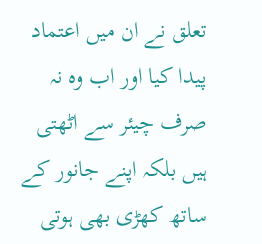تعلق نے ان میں اعتماد پیدا کیا اور اب وہ نہ صرف چیئر سے اٹھتی ہیں بلکہ اپنے جانور کے ساتھ کھڑی بھی ہوتی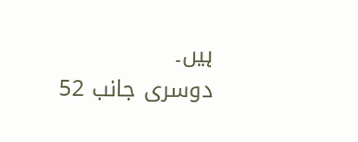ہیں۔
دوسری جانب 52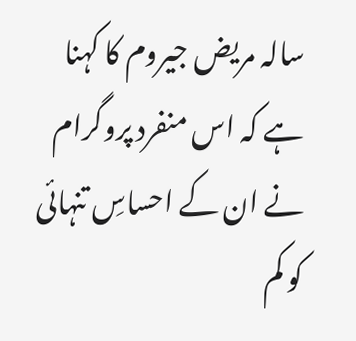سالہ مریض جیروم کا کہنا ہے کہ اس منفرد پروگرام نے ان کے احساسِ تنہائی کو کم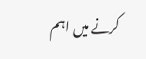کرنے میں اہم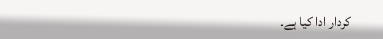کردار ادا کیا ہے۔